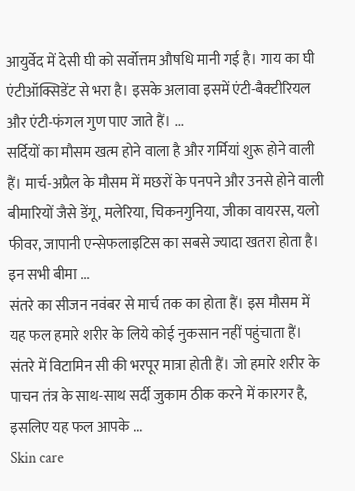आयुर्वेद में देसी घी को सर्वोत्तम औषधि मानी गई है। गाय का घी एंटीऑक्सिडेंट से भरा है। इसके अलावा इसमें एंटी-बैक्टीरियल और एंटी-फंगल गुण पाए जाते हैं। ...
सर्दियों का मौसम खत्म होने वाला है और गर्मियां शुरू होने वाली हैं। मार्च-अप्रैल के मौसम में मछरों के पनपने और उनसे होने वाली बीमारियों जैसे डेंगू, मलेरिया, चिकनगुनिया, जीका वायरस, यलो फीवर, जापानी एन्सेफलाइटिस का सबसे ज्यादा खतरा होता है। इन सभी बीमा ...
संतरे का सीजन नवंबर से मार्च तक का होता हैं। इस मौसम में यह फल हमारे शरीर के लिये कोई नुकसान नहीं पहुंचाता हैं। संतरे में विटामिन सी की भरपूर मात्रा होती हैं। जो हमारे शरीर के पाचन तंत्र के साथ-साथ सर्दी जुकाम ठीक करने में कारगर है, इसलिए यह फल आपके ...
Skin care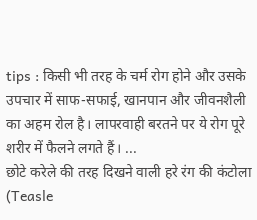tips : किसी भी तरह के चर्म रोग होने और उसके उपचार में साफ-सफाई, खानपान और जीवनशैली का अहम रोल है। लापरवाही बरतने पर ये रोग पूरे शरीर में फैलने लगते हैं। ...
छोटे करेले की तरह दिखने वाली हरे रंग की कंटोला (Teasle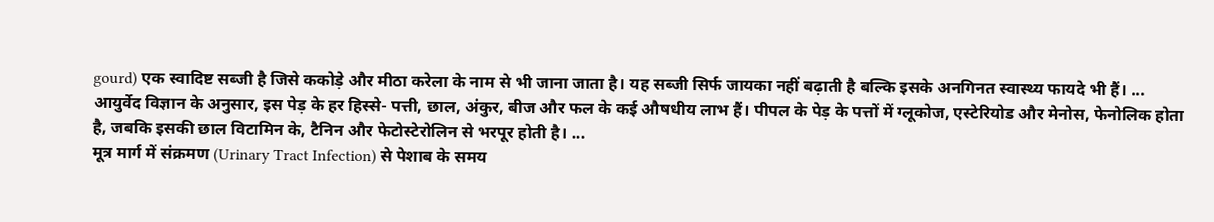gourd) एक स्वादिष्ट सब्जी है जिसे ककोड़े और मीठा करेला के नाम से भी जाना जाता है। यह सब्जी सिर्फ जायका नहीं बढ़ाती है बल्कि इसके अनगिनत स्वास्थ्य फायदे भी हैं। ...
आयुर्वेद विज्ञान के अनुसार, इस पेड़ के हर हिस्से- पत्ती, छाल, अंकुर, बीज और फल के कई औषधीय लाभ हैं। पीपल के पेड़ के पत्तों में ग्लूकोज, एस्टेरियोड और मेनोस, फेनोलिक होता है, जबकि इसकी छाल विटामिन के, टैनिन और फेटोस्टेरोलिन से भरपूर होती है। ...
मूत्र मार्ग में संक्रमण (Urinary Tract Infection) से पेशाब के समय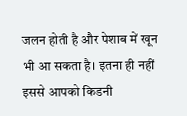जलन होती है और पेशाब में खून भी आ सकता है। इतना ही नहीं इससे आपको किडनी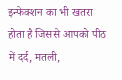इन्फेक्शन का भी खतरा होता है जिससे आपको पीठ में दर्द, मतली,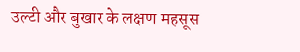उल्टी और बुखार के लक्षण महसूस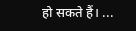हो सकते हैं। ...